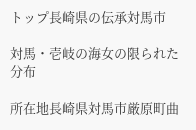トップ長崎県の伝承対馬市

対馬・壱岐の海女の限られた分布

所在地長崎県対馬市厳原町曲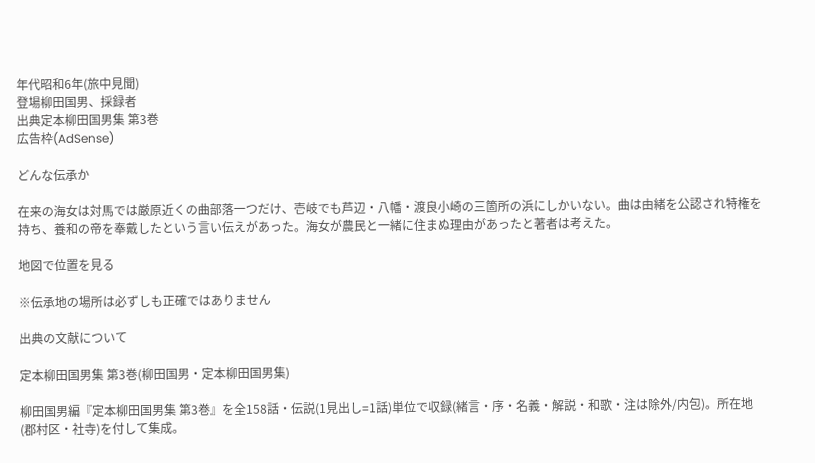年代昭和6年(旅中見聞)
登場柳田国男、採録者
出典定本柳田国男集 第3巻
広告枠(AdSense)

どんな伝承か

在来の海女は対馬では厳原近くの曲部落一つだけ、壱岐でも芦辺・八幡・渡良小崎の三箇所の浜にしかいない。曲は由緒を公認され特権を持ち、養和の帝を奉戴したという言い伝えがあった。海女が農民と一緒に住まぬ理由があったと著者は考えた。

地図で位置を見る

※伝承地の場所は必ずしも正確ではありません

出典の文献について

定本柳田国男集 第3巻(柳田国男・定本柳田国男集)

柳田国男編『定本柳田国男集 第3巻』を全158話・伝説(1見出し=1話)単位で収録(緒言・序・名義・解説・和歌・注は除外/内包)。所在地(郡村区・社寺)を付して集成。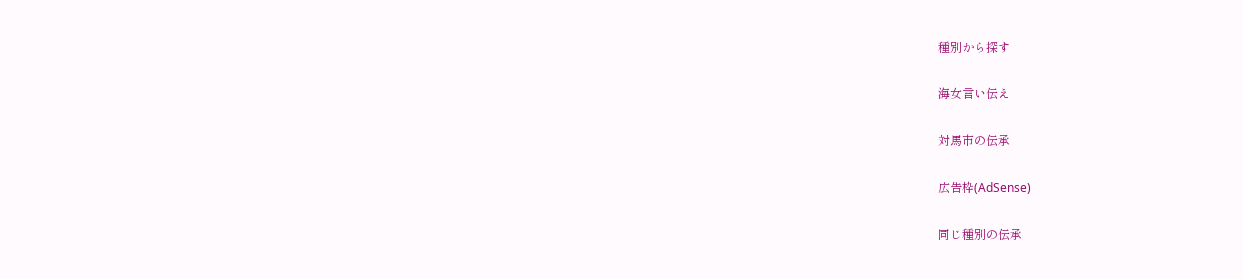種別から探す

海女言い伝え

対馬市の伝承

広告枠(AdSense)

同じ種別の伝承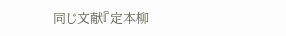同じ文献『定本柳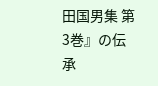田国男集 第3巻』の伝承